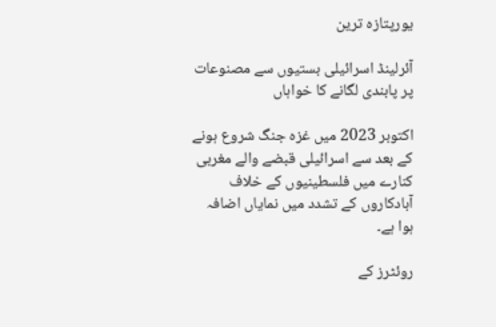یورپتازہ ترین

آئرلینڈ اسرائیلی بستیوں سے مصنوعات پر پابندی لگانے کا خواہاں

اکتوبر 2023 میں غزہ جنگ شروع ہونے کے بعد سے اسرائیلی قبضے والے مغربی کنارے میں فلسطینیوں کے خلاف آبادکاروں کے تشدد میں نمایاں اضافہ ہوا ہے۔

روئٹرز کے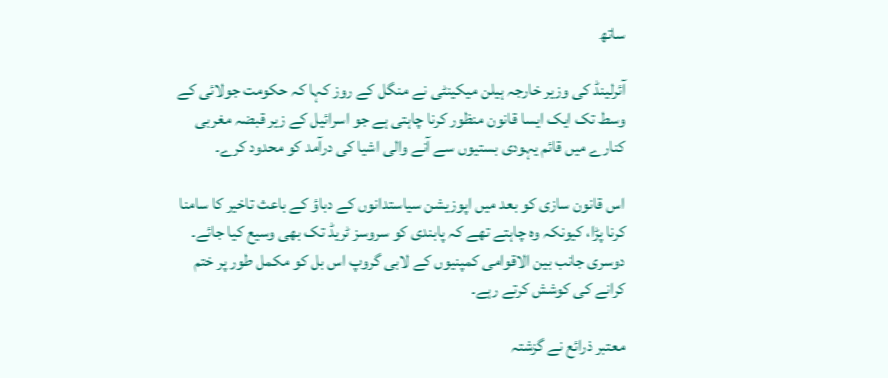ساتھ

آئرلینڈ کی وزیر خارجہ ہیلن میکینٹی نے منگل کے روز کہا کہ حکومت جولائی کے وسط تک ایک ایسا قانون منظور کرنا چاہتی ہے جو اسرائیل کے زیر قبضہ مغربی کنارے میں قائم یہودی بستیوں سے آنے والی اشیا کی درآمد کو محدود کرے۔

اس قانون سازی کو بعد میں اپوزیشن سیاستدانوں کے دباؤ کے باعث تاخیر کا سامنا کرنا پڑا، کیونکہ وہ چاہتے تھے کہ پابندی کو سروسز ٹریڈ تک بھی وسیع کیا جائے۔ دوسری جانب بین الاقوامی کمپنیوں کے لابی گروپ اس بل کو مکمل طور پر ختم کرانے کی کوشش کرتے رہے۔

معتبر ذرائع نے گزشتہ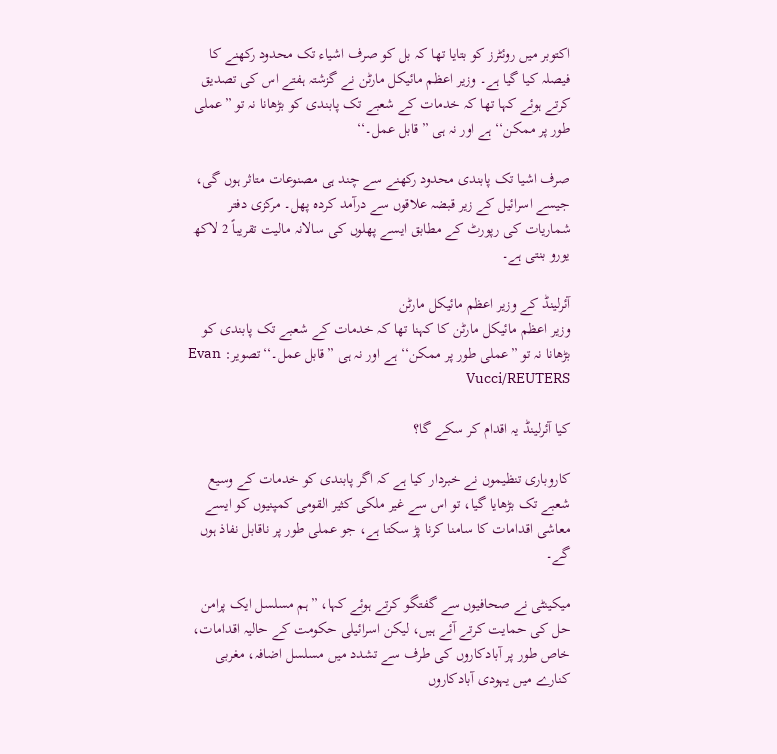اکتوبر میں روئٹرز کو بتایا تھا کہ بل کو صرف اشیاء تک محدود رکھنے کا فیصلہ کیا گیا ہے۔ وزیر اعظم مائیکل مارٹن نے گزشتہ ہفتے اس کی تصدیق کرتے ہوئے کہا تھا کہ خدمات کے شعبے تک پابندی کو بڑھانا نہ تو ”عملی طور پر ممکن‘‘ ہے اور نہ ہی ”قابل عمل۔‘‘

صرف اشیا تک پابندی محدود رکھنے سے چند ہی مصنوعات متاثر ہوں گی، جیسے اسرائیل کے زیر قبضہ علاقوں سے درآمد کردہ پھل۔ مرکزی دفتر شماریات کی رپورٹ کے مطابق ایسے پھلوں کی سالانہ مالیت تقریباً 2 لاکھ یورو بنتی ہے۔

آئرلینڈ کے وزیر اعظم مائیکل مارٹن
وزیر اعظم مائیکل مارٹن کا کہنا تھا کہ خدمات کے شعبے تک پابندی کو بڑھانا نہ تو ”عملی طور پر ممکن‘‘ ہے اور نہ ہی ”قابل عمل۔‘‘تصویر: Evan Vucci/REUTERS

کیا آئرلینڈ یہ اقدام کر سکے گا؟

کاروباری تنظیموں نے خبردار کیا ہے کہ اگر پابندی کو خدمات کے وسیع شعبے تک بڑھایا گیا، تو اس سے غیر ملکی کثیر القومی کمپنیوں کو ایسے معاشی اقدامات کا سامنا کرنا پڑ سکتا ہے، جو عملی طور پر ناقابل نفاذ ہوں گے۔

میکینٹی نے صحافیوں سے گفتگو کرتے ہوئے کہا، ”ہم مسلسل ایک پرامن حل کی حمایت کرتے آئے ہیں، لیکن اسرائیلی حکومت کے حالیہ اقدامات، خاص طور پر آبادکاروں کی طرف سے تشدد میں مسلسل اضافہ، مغربی کنارے میں یہودی آبادکاروں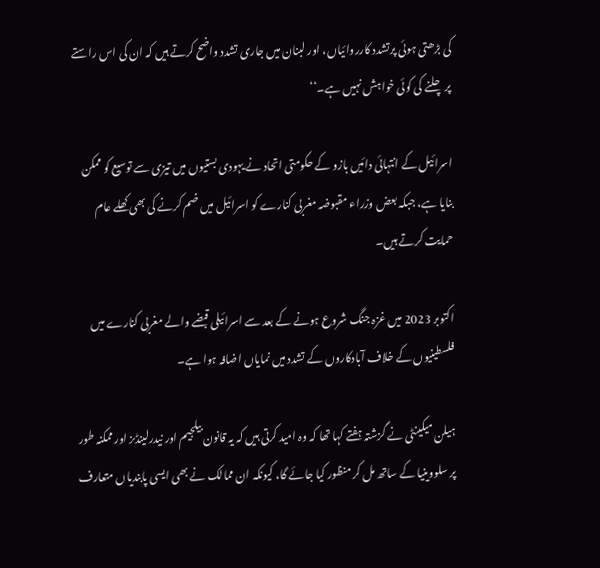کی بڑھتی ہوئی پرتشدد کارروائیاں، اور لبنان میں جاری تشدد واضح کرتے ہیں کہ ان کی اس راستے پر چلنے کی کوئی خواہش نہیں ہے۔‘‘

اسرائیل کے انتہائی دائیں بازو کے حکومتی اتحاد نے یہودی بستیوں میں تیزی سے توسیع کو ممکن بنایا ہے، جبکہ بعض وزراء مقبوضہ مغربی کنارے کو اسرائیل میں ضم کرنے کی بھی کھلے عام حمایت کرتے ہیں۔

اکتوبر 2023 میں غزہ جنگ شروع ہونے کے بعد سے اسرائیلی قبضے والے مغربی کنارے میں فلسطینیوں کے خلاف آبادکاروں کے تشدد میں نمایاں اضافہ ہوا ہے۔

ہیلن میکینٹی نے گزشتہ ہفتے کہا تھا کہ وہ امید کرتی ہیں کہ یہ قانون بیلجیم اور نیدرلینڈ‍ز اور ممکنہ طور پر سلووینیا کے ساتھ مل کر منظور کیا جائے گا، کیونکہ ان ممالک نے بھی ایسی پابندیاں متعارف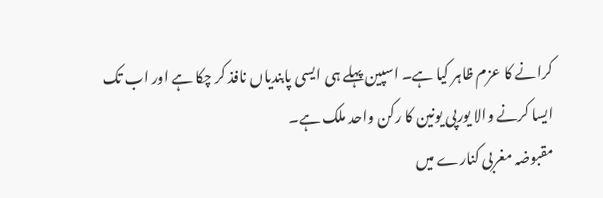کرانے کا عزم ظاہر کیا ہے۔ اسپین پہلے ہی ایسی پابندیاں نافذ کر چکا ہے اور اب تک ایسا کرنے والا یورپی یونین کا رکن واحد ملک ہے۔
مقبوضہ مغربی کنارے میں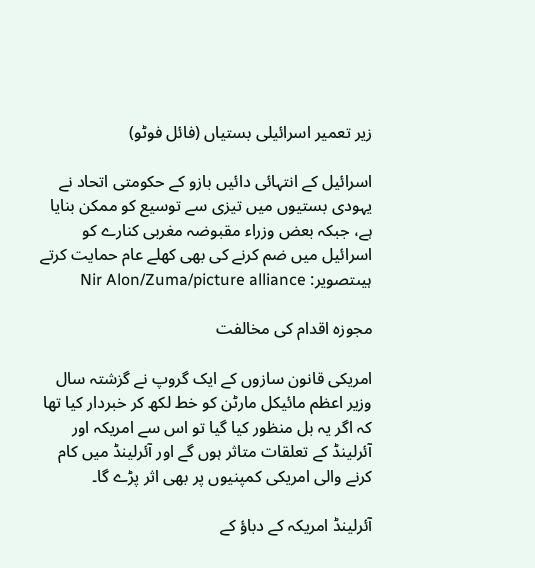زیر تعمیر اسرائیلی بستیاں (فائل فوٹو)

اسرائیل کے انتہائی دائیں بازو کے حکومتی اتحاد نے یہودی بستیوں میں تیزی سے توسیع کو ممکن بنایا ہے، جبکہ بعض وزراء مقبوضہ مغربی کنارے کو اسرائیل میں ضم کرنے کی بھی کھلے عام حمایت کرتے ہیںتصویر: Nir Alon/Zuma/picture alliance

مجوزہ اقدام کی مخالفت

امریکی قانون سازوں کے ایک گروپ نے گزشتہ سال وزیر اعظم مائیکل مارٹن کو خط لکھ کر خبردار کیا تھا کہ اگر یہ بل منظور کیا گیا تو اس سے امریکہ اور آئرلینڈ کے تعلقات متاثر ہوں گے اور آئرلینڈ میں کام کرنے والی امریکی کمپنیوں پر بھی اثر پڑے گا۔

آئرلینڈ امریکہ کے دباؤ کے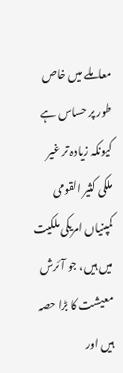معاملے میں خاص طور پر حساس ہے کیونکہ زیادہ تر غیر ملکی کثیر القومی کمپنیاں امریکی ملکیت میں ہیں، جو آئرش معیشت کا بڑا حصہ ہیں اور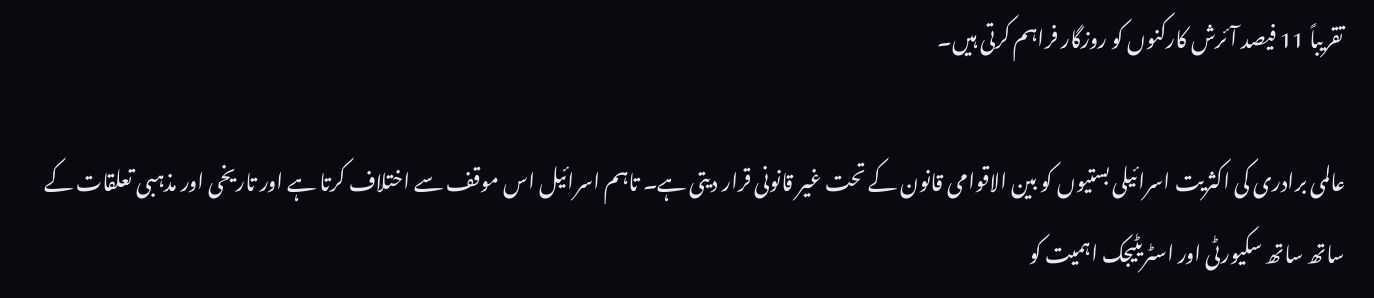تقریباً 11 فیصد آئرش کارکنوں کو روزگار فراہم کرتی ہیں۔

عالمی برادری کی اکثریت اسرائیلی بستیوں کو بین الاقوامی قانون کے تحت غیر قانونی قرار دیتی ہے۔ تاہم اسرائیل اس موقف سے اختلاف کرتا ہے اور تاریخی اور مذہبی تعلقات کے ساتھ ساتھ سکیورٹی اور اسٹریٹیجک اہمیت کو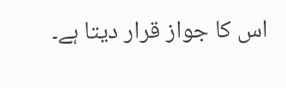اس کا جواز قرار دیتا ہے۔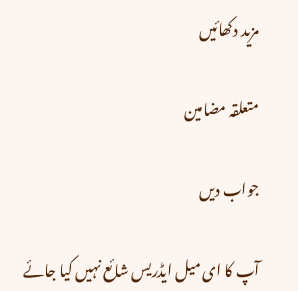مزید دکھائیں

متعلقہ مضامین

جواب دیں

آپ کا ای میل ایڈریس شائع نہیں کیا جائے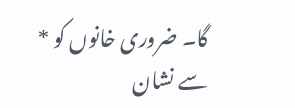گا۔ ضروری خانوں کو * سے نشان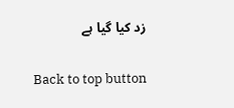زد کیا گیا ہے

Back to top button